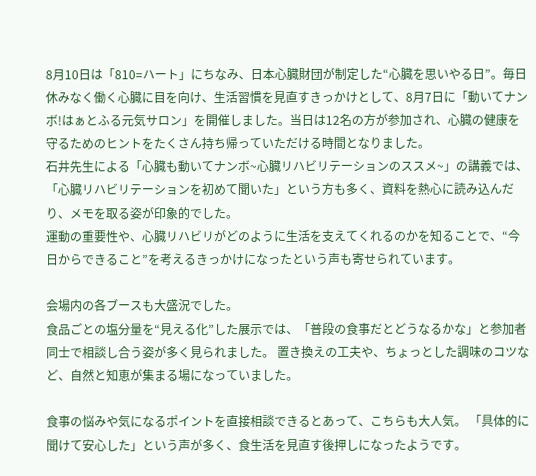8月10日は「810=ハート」にちなみ、日本心臓財団が制定した“心臓を思いやる日”。毎日休みなく働く心臓に目を向け、生活習慣を見直すきっかけとして、8月7日に「動いてナンボ!はぁとふる元気サロン」を開催しました。当日は12名の方が参加され、心臓の健康を守るためのヒントをたくさん持ち帰っていただける時間となりました。
石井先生による「心臓も動いてナンボ~心臓リハビリテーションのススメ~」の講義では、「心臓リハビリテーションを初めて聞いた」という方も多く、資料を熱心に読み込んだり、メモを取る姿が印象的でした。
運動の重要性や、心臓リハビリがどのように生活を支えてくれるのかを知ることで、“今日からできること”を考えるきっかけになったという声も寄せられています。

会場内の各ブースも大盛況でした。
食品ごとの塩分量を“見える化”した展示では、「普段の食事だとどうなるかな」と参加者同士で相談し合う姿が多く見られました。 置き換えの工夫や、ちょっとした調味のコツなど、自然と知恵が集まる場になっていました。

食事の悩みや気になるポイントを直接相談できるとあって、こちらも大人気。 「具体的に聞けて安心した」という声が多く、食生活を見直す後押しになったようです。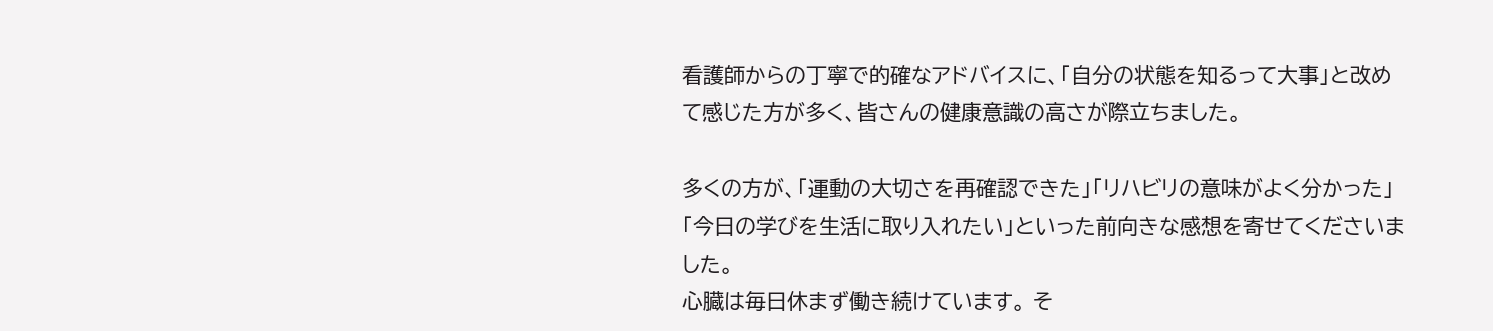看護師からの丁寧で的確なアドバイスに、「自分の状態を知るって大事」と改めて感じた方が多く、皆さんの健康意識の高さが際立ちました。

多くの方が、「運動の大切さを再確認できた」「リハビリの意味がよく分かった」「今日の学びを生活に取り入れたい」といった前向きな感想を寄せてくださいました。
心臓は毎日休まず働き続けています。 そ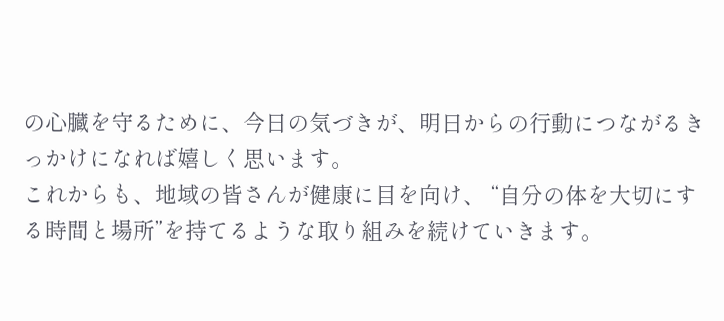の心臓を守るために、今日の気づきが、明日からの行動につながるきっかけになれば嬉しく思います。
これからも、地域の皆さんが健康に目を向け、 “自分の体を大切にする時間と場所”を持てるような取り組みを続けていきます。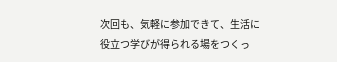次回も、気軽に参加できて、生活に役立つ学びが得られる場をつくっ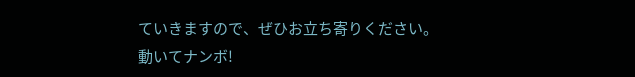ていきますので、ぜひお立ち寄りください。
動いてナンボ!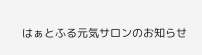はぁとふる元気サロンのお知らせ